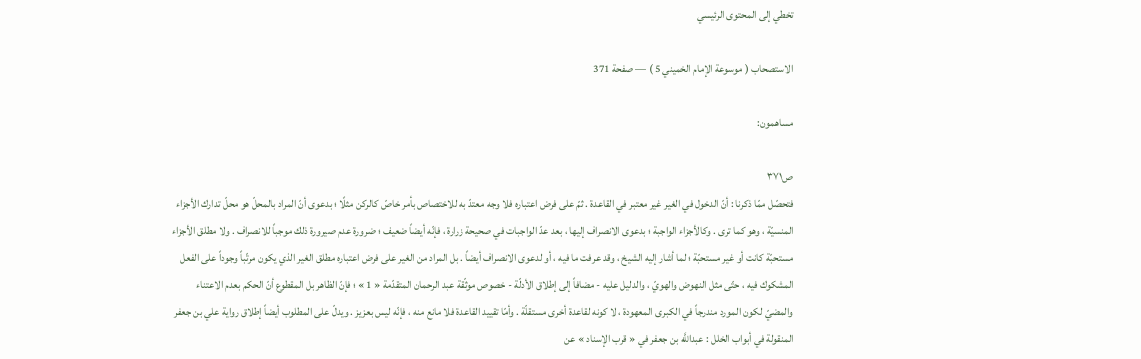تخطي إلى المحتوى الرئيسي

الاستصحاب ( موسوعة الإمام الخميني 5 ) — صفحة 371

مساهمون:

ص٣٧١
فتحصّل ممّا ذكرنا : أنّ الدخول في الغير غير معتبر في القاعدة . ثمّ على فرض اعتباره فلا وجه معتدّ به للاختصاص بأمر خاصّ كالركن مثلًا ؛ بدعوى أنّ المراد بالمحلّ هو محلّ تدارك الأجزاء المنسيّة ، وهو كما ترى . وكالأجزاء الواجبة ؛ بدعوى الانصراف إليها ، بعد عدّ الواجبات في صحيحة زرارة ، فإنّه أيضاً ضعيف ؛ ضرورة عدم صيرورة ذلك موجباً للانصراف . ولا مطلق الأجزاء مستحبّة كانت أو غير مستحبّة ؛ لما أشار إليه الشيخ ، وقد عرفت ما فيه ، أو لدعوى الانصراف أيضاً . بل المراد من الغير على فرض اعتباره مطلق الغير الذي يكون مرتّباً وجوداً على الفعل المشكوك فيه ، حتّى مثل النهوض والهويّ ، والدليل عليه - مضافاً إلى إطلاق الأدلّة - خصوص موثّقة عبد الرحمان المتقدّمة « 1 » ؛ فإنّ الظاهر بل المقطوع أنّ الحكم بعدم الاعتناء والمضيّ لكون المورد مندرجاً في الكبرى المعهودة ، لا كونه لقاعدة أخرى مستقلّة . وأمّا تقييد القاعدة فلا مانع منه ، فإنّه ليس بعزيز . ويدلّ على المطلوب أيضاً إطلاق رواية علي بن جعفر المنقولة في أبواب الخلل : عبداللَّه بن جعفر في « قرب الإسناد » عن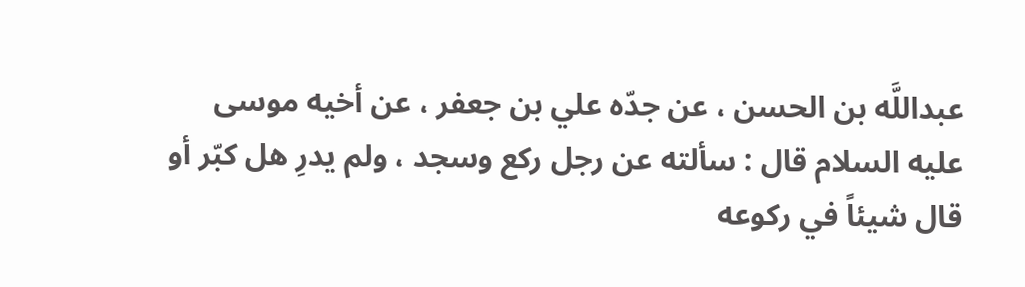عبداللَّه بن الحسن ، عن جدّه علي بن جعفر ، عن أخيه موسى عليه السلام قال : سألته عن رجل ركع وسجد ، ولم يدرِ هل كبّر أو قال شيئاً في ركوعه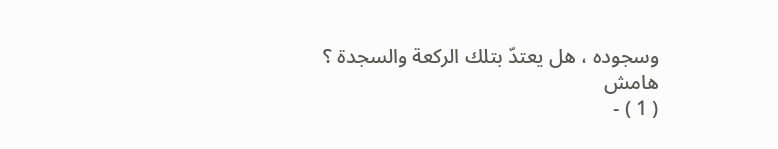وسجوده ، هل يعتدّ بتلك الركعة والسجدة ؟
هامش
( 1 ) -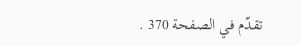تقدّم في الصفحة 370 .